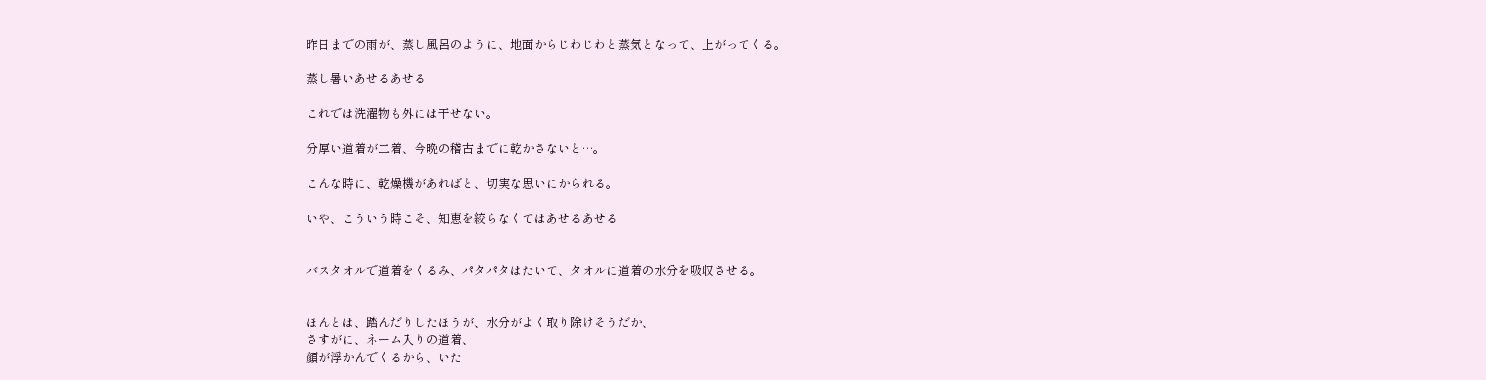昨日までの雨が、蒸し風呂のように、地面からじわじわと蒸気となって、上がってくる。

蒸し暑いあせるあせる

これでは洗濯物も外には干せない。

分厚い道着が二着、今晩の稽古までに乾かさないと…。

こんな時に、乾燥機があればと、切実な思いにかられる。

いや、こういう時こそ、知恵を絞らなくてはあせるあせる


バスタオルで道着をくるみ、パタパタはたいて、タオルに道着の水分を吸収させる。


ほんとは、踏んだりしたほうが、水分がよく取り除けそうだか、
さすがに、ネーム入りの道着、
顔が浮かんでくるから、いた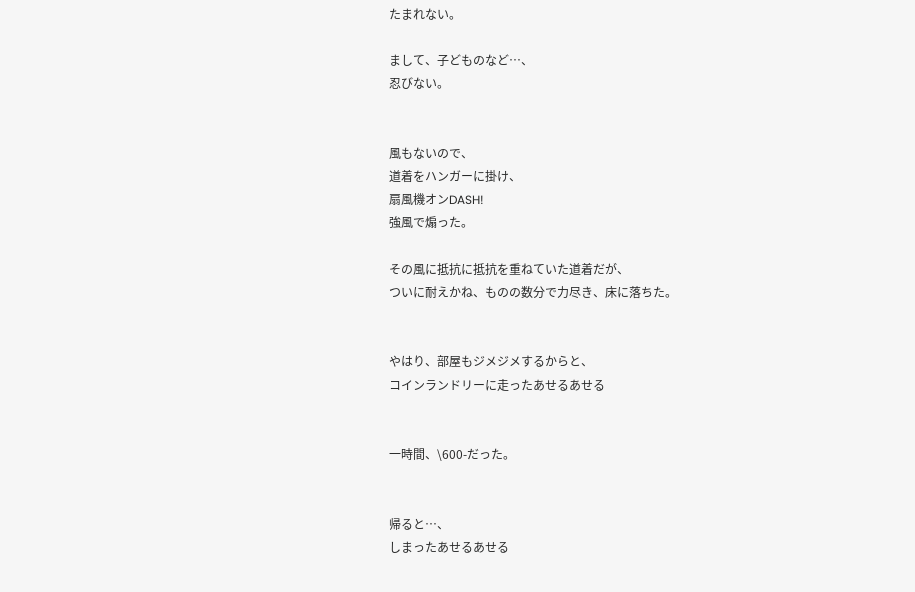たまれない。

まして、子どものなど…、
忍びない。


風もないので、
道着をハンガーに掛け、
扇風機オンDASH!
強風で煽った。

その風に抵抗に抵抗を重ねていた道着だが、
ついに耐えかね、ものの数分で力尽き、床に落ちた。


やはり、部屋もジメジメするからと、
コインランドリーに走ったあせるあせる


一時間、\600-だった。


帰ると…、
しまったあせるあせる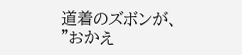道着のズボンが、
"おかえ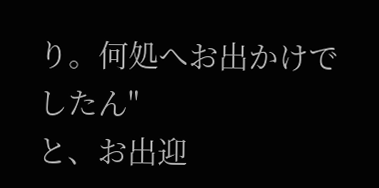り。何処へお出かけでしたん"
と、お出迎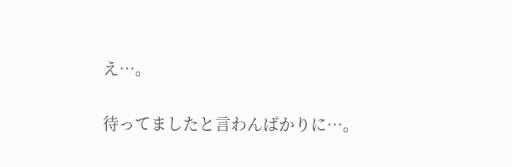え…。

待ってましたと言わんばかりに…。